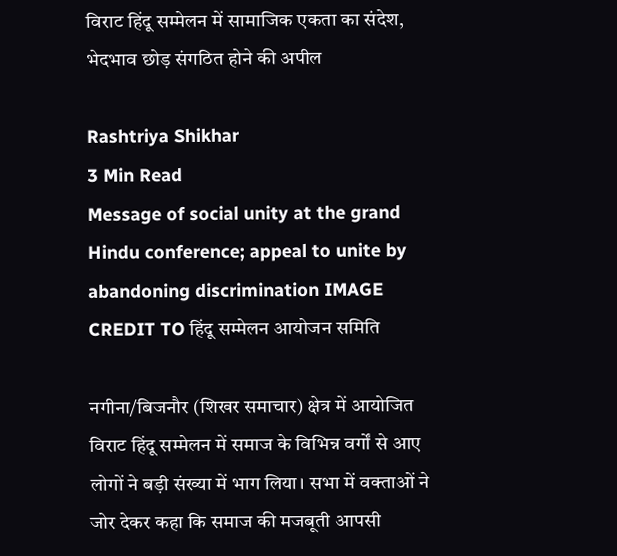विराट हिंदू सम्मेलन में सामाजिक एकता का संदेश, भेदभाव छोड़ संगठित होने की अपील

Rashtriya Shikhar
3 Min Read
Message of social unity at the grand Hindu conference; appeal to unite by abandoning discrimination IMAGE CREDIT TO हिंदू सम्मेलन आयोजन समिति

नगीना/बिजनौर (शिखर समाचार) क्षेत्र में आयोजित विराट हिंदू सम्मेलन में समाज के विभिन्न वर्गों से आए लोगों ने बड़ी संख्या में भाग लिया। सभा में वक्ताओं ने जोर देकर कहा कि समाज की मजबूती आपसी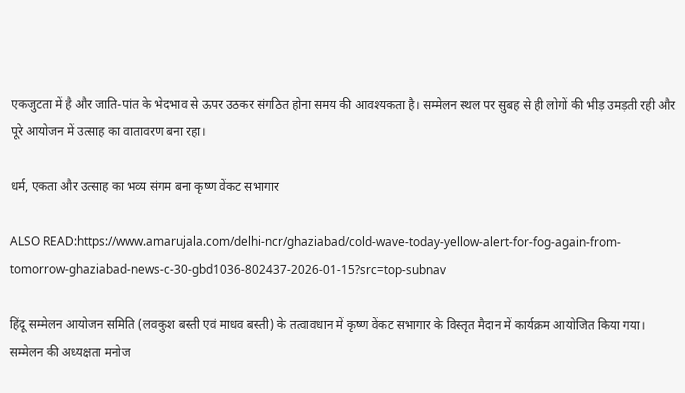एकजुटता में है और जाति-पांत के भेदभाव से ऊपर उठकर संगठित होना समय की आवश्यकता है। सम्मेलन स्थल पर सुबह से ही लोगों की भीड़ उमड़ती रही और पूरे आयोजन में उत्साह का वातावरण बना रहा।

धर्म, एकता और उत्साह का भव्य संगम बना कृष्ण वेंकट सभागार

ALSO READ:https://www.amarujala.com/delhi-ncr/ghaziabad/cold-wave-today-yellow-alert-for-fog-again-from-tomorrow-ghaziabad-news-c-30-gbd1036-802437-2026-01-15?src=top-subnav

हिंदू सम्मेलन आयोजन समिति (लवकुश बस्ती एवं माधव बस्ती) के तत्वावधान में कृष्ण वेंकट सभागार के विस्तृत मैदान में कार्यक्रम आयोजित किया गया। सम्मेलन की अध्यक्षता मनोज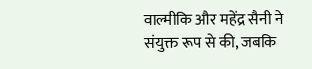वाल्मीकि और महेंद्र सैनी ने संयुक्त रूप से की, जबकि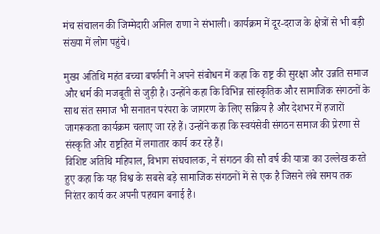मंच संचालन की जिम्मेदारी अनिल राणा ने संभाली। कार्यक्रम में दूर-दराज के क्षेत्रों से भी बड़ी संख्या में लोग पहुंचे।

मुख्य अतिथि महंत बच्चा बर्फानी ने अपने संबोधन में कहा कि राष्ट्र की सुरक्षा और उन्नति समाज और धर्म की मजबूती से जुड़ी है। उन्होंने कहा कि विभिन्न सांस्कृतिक और सामाजिक संगठनों के साथ संत समाज भी सनातन परंपरा के जागरण के लिए सक्रिय है और देशभर में हजारों जागरूकता कार्यक्रम चलाए जा रहे हैं। उन्होंने कहा कि स्वयंसेवी संगठन समाज की प्रेरणा से संस्कृति और राष्ट्रहित में लगातार कार्य कर रहे हैं।
विशिष्ट अतिथि महिपाल, विभाग संघचालक, ने संगठन की सौ वर्ष की यात्रा का उल्लेख करते हुए कहा कि यह विश्व के सबसे बड़े सामाजिक संगठनों में से एक है जिसने लंबे समय तक निरंतर कार्य कर अपनी पहचान बनाई है।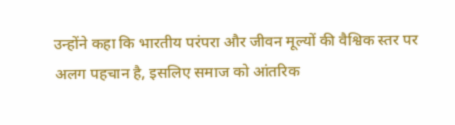उन्होंने कहा कि भारतीय परंपरा और जीवन मूल्यों की वैश्विक स्तर पर अलग पहचान है, इसलिए समाज को आंतरिक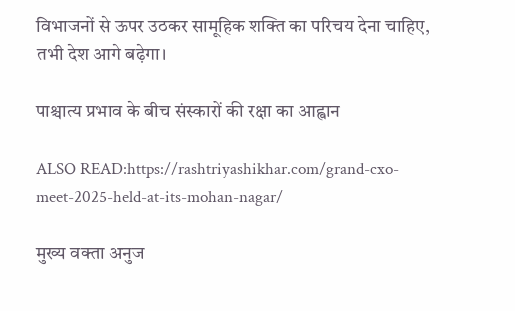विभाजनों से ऊपर उठकर सामूहिक शक्ति का परिचय देना चाहिए, तभी देश आगे बढ़ेगा।

पाश्चात्य प्रभाव के बीच संस्कारों की रक्षा का आह्वान

ALSO READ:https://rashtriyashikhar.com/grand-cxo-meet-2025-held-at-its-mohan-nagar/

मुख्य वक्ता अनुज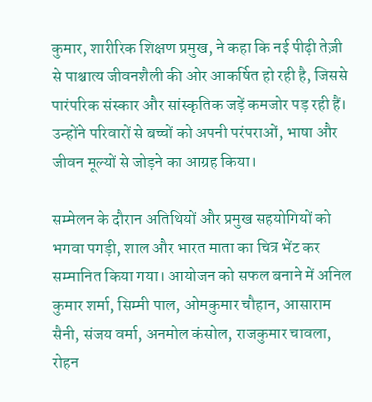कुमार, शारीरिक शिक्षण प्रमुख, ने कहा कि नई पीढ़ी तेज़ी से पाश्चात्य जीवनशैली की ओर आकर्षित हो रही है, जिससे पारंपरिक संस्कार और सांस्कृतिक जड़ें कमजोर पड़ रही हैं। उन्होंने परिवारों से बच्चों को अपनी परंपराओं, भाषा और जीवन मूल्यों से जोड़ने का आग्रह किया।

सम्मेलन के दौरान अतिथियों और प्रमुख सहयोगियों को भगवा पगड़ी, शाल और भारत माता का चित्र भेंट कर सम्मानित किया गया। आयोजन को सफल बनाने में अनिल कुमार शर्मा, सिम्मी पाल, ओमकुमार चौहान, आसाराम सैनी, संजय वर्मा, अनमोल कंसोल, राजकुमार चावला, रोहन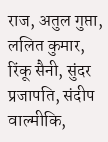राज, अतुल गुप्ता, ललित कुमार, रिंकू सैनी, सुंदर प्रजापति, संदीप वाल्मीकि,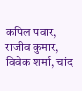कपिल पवार, राजीव कुमार, विवेक शर्मा, चांद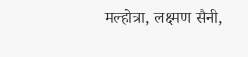मल्होत्रा, लक्ष्मण सैनी,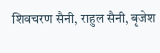शिवचरण सैनी, राहुल सैनी, बृजेश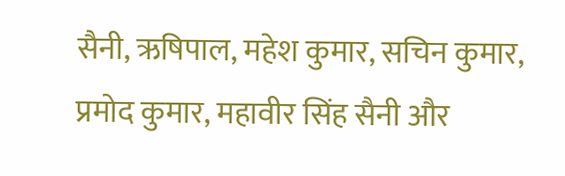सैनी, ऋषिपाल, महेश कुमार, सचिन कुमार, प्रमोद कुमार, महावीर सिंह सैनी और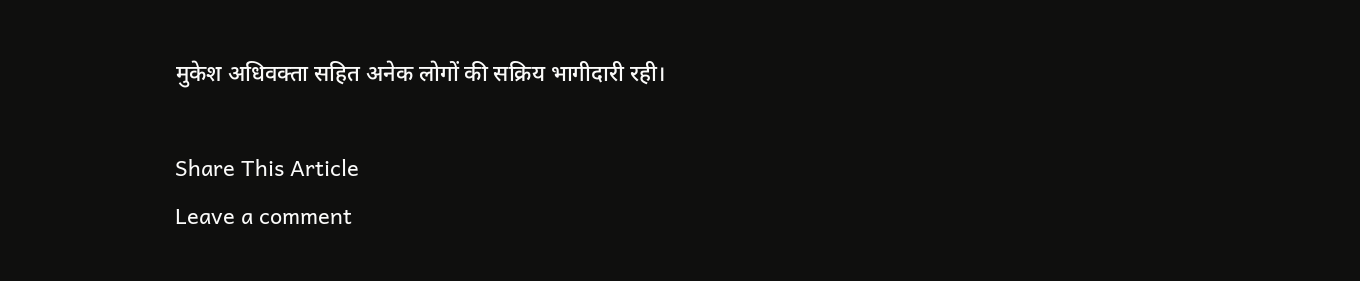मुकेश अधिवक्ता सहित अनेक लोगों की सक्रिय भागीदारी रही।

Share This Article
Leave a comment